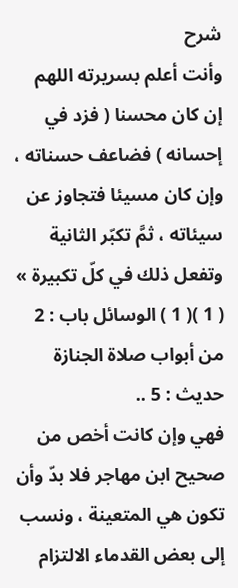شرح
وأنت أعلم بسريرته اللهم إن كان محسنا ( فزد في إحسانه ) فضاعف حسناته ، وإن كان مسيئا فتجاوز عن سيئاته ، ثمَّ تكبّر الثانية وتفعل ذلك في كلّ تكبيرة » ( 1 )( 1 ) الوسائل باب : 2 من أبواب صلاة الجنازة حديث : 5 ..
فهي وإن كانت أخص من صحيح ابن مهاجر فلا بدّ وأن تكون هي المتعينة ، ونسب إلى بعض القدماء الالتزام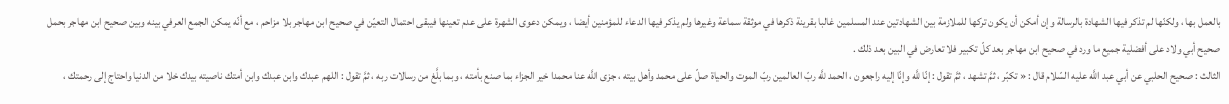بالعمل بها ، ولكنّها لم تذكر فيها الشهادة بالرسالة وإن أمكن أن يكون تركها للملازمة بين الشهادتين عند المسلمين غالبا بقرينة ذكرها في موثقة سماعة وغيرها ولم يذكر فيها الدعاء للمؤمنين أيضا ، ويمكن دعوى الشهرة على عدم تعينها فيبقى احتمال التعيّن في صحيح ابن مهاجر بلا مزاحم ، مع أنّه يمكن الجمع العرفي بينه وبين صحيح ابن مهاجر بحمل صحيح أبي ولاد على أفضلية جميع ما ورد في صحيح ابن مهاجر بعد كلّ تكبير فلا تعارض في البين بعد ذلك .
الثالث : صحيح الحلبي عن أبي عبد اللَّه عليه السّلام قال : « تكبّر ، ثمَّ تشهد ، ثمَّ تقول : إنّا للَّه وإنّا إليه راجعون ، الحمد للَّه ربّ العالمين ربّ الموت والحياة صلّ على محمد وأهل بيته ، جزى اللَّه عنا محمدا خير الجزاء بما صنع بأمته ، وبما بلَّغ من رسالات ربه ، ثمَّ تقول : اللهم عبدك وابن عبدك وابن أمتك ناصيته بيدك خلا من الدنيا واحتاج إلى رحمتك ،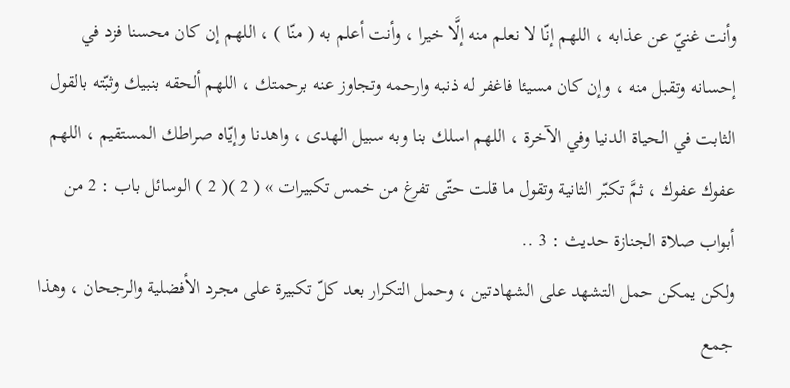وأنت غنيّ عن عذابه ، اللهم إنّا لا نعلم منه إلَّا خيرا ، وأنت أعلم به ( منّا ) ، اللهم إن كان محسنا فزد في إحسانه وتقبل منه ، وإن كان مسيئا فاغفر له ذنبه وارحمه وتجاوز عنه برحمتك ، اللهم ألحقه بنبيك وثبّته بالقول الثابت في الحياة الدنيا وفي الآخرة ، اللهم اسلك بنا وبه سبيل الهدى ، واهدنا وإيّاه صراطك المستقيم ، اللهم عفوك عفوك ، ثمَّ تكبّر الثانية وتقول ما قلت حتّى تفرغ من خمس تكبيرات » ( 2 )( 2 ) الوسائل باب : 2 من أبواب صلاة الجنازة حديث : 3 ..
ولكن يمكن حمل التشهد على الشهادتين ، وحمل التكرار بعد كلّ تكبيرة على مجرد الأفضلية والرجحان ، وهذا جمع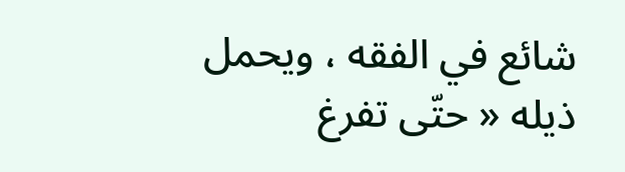شائع في الفقه ، ويحمل ذيله « حتّى تفرغ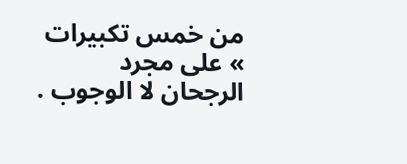من خمس تكبيرات » على مجرد الرجحان لا الوجوب .